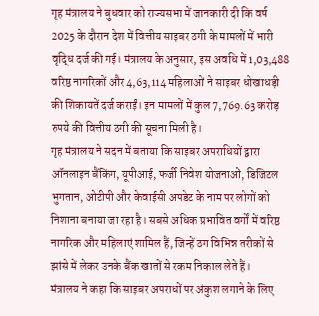गृह मंत्रालय ने बुधवार को राज्यसभा में जानकारी दी कि वर्ष 2025 के दौरान देश में वित्तीय साइबर ठगी के मामलों में भारी वृद्धि दर्ज की गई। मंत्रालय के अनुसार, इस अवधि में 1,03,488 वरिष्ठ नागरिकों और 4,63,114 महिलाओं ने साइबर धोखाधड़ी की शिकायतें दर्ज कराईं। इन मामलों में कुल 7,769.63 करोड़ रुपये की वित्तीय ठगी की सूचना मिली है।
गृह मंत्रालय ने सदन में बताया कि साइबर अपराधियों द्वारा ऑनलाइन बैंकिंग, यूपीआई, फर्जी निवेश योजनाओं, डिजिटल भुगतान, ओटीपी और केवाईसी अपडेट के नाम पर लोगों को निशाना बनाया जा रहा है। सबसे अधिक प्रभावित वर्गों में वरिष्ठ नागरिक और महिलाएं शामिल हैं, जिन्हें ठग विभिन्न तरीकों से झांसे में लेकर उनके बैंक खातों से रकम निकाल लेते हैं।
मंत्रालय ने कहा कि साइबर अपराधों पर अंकुश लगाने के लिए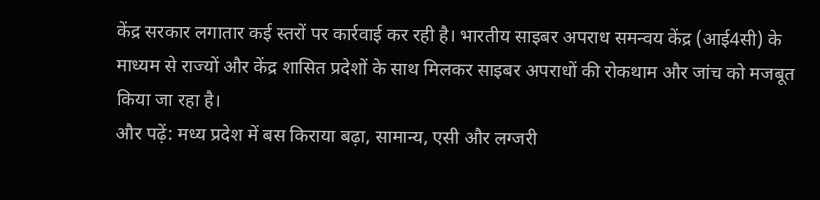केंद्र सरकार लगातार कई स्तरों पर कार्रवाई कर रही है। भारतीय साइबर अपराध समन्वय केंद्र (आई4सी) के माध्यम से राज्यों और केंद्र शासित प्रदेशों के साथ मिलकर साइबर अपराधों की रोकथाम और जांच को मजबूत किया जा रहा है।
और पढ़ें: मध्य प्रदेश में बस किराया बढ़ा, सामान्य, एसी और लग्जरी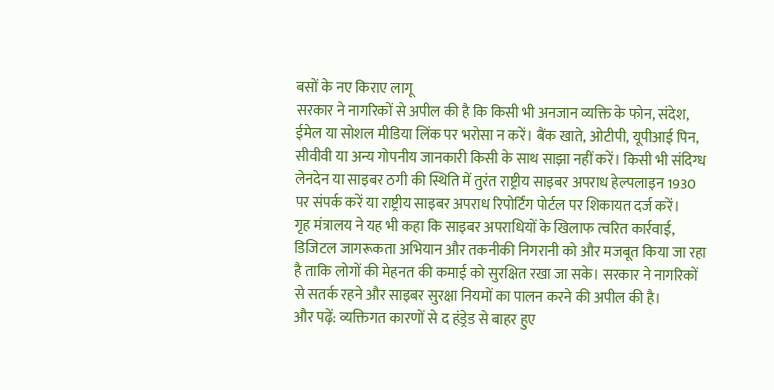बसों के नए किराए लागू
सरकार ने नागरिकों से अपील की है कि किसी भी अनजान व्यक्ति के फोन, संदेश, ईमेल या सोशल मीडिया लिंक पर भरोसा न करें। बैंक खाते, ओटीपी, यूपीआई पिन, सीवीवी या अन्य गोपनीय जानकारी किसी के साथ साझा नहीं करें। किसी भी संदिग्ध लेनदेन या साइबर ठगी की स्थिति में तुरंत राष्ट्रीय साइबर अपराध हेल्पलाइन 1930 पर संपर्क करें या राष्ट्रीय साइबर अपराध रिपोर्टिंग पोर्टल पर शिकायत दर्ज करें।
गृह मंत्रालय ने यह भी कहा कि साइबर अपराधियों के खिलाफ त्वरित कार्रवाई, डिजिटल जागरूकता अभियान और तकनीकी निगरानी को और मजबूत किया जा रहा है ताकि लोगों की मेहनत की कमाई को सुरक्षित रखा जा सके। सरकार ने नागरिकों से सतर्क रहने और साइबर सुरक्षा नियमों का पालन करने की अपील की है।
और पढ़ें: व्यक्तिगत कारणों से द हंड्रेड से बाहर हुए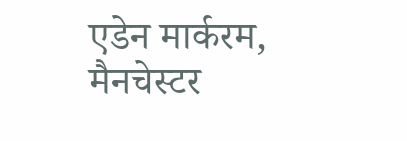एडेन मार्करम, मैनचेस्टर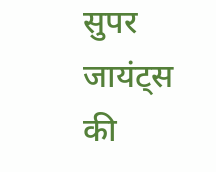सुपर जायंट्स की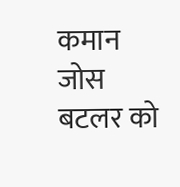कमान जोस बटलर को